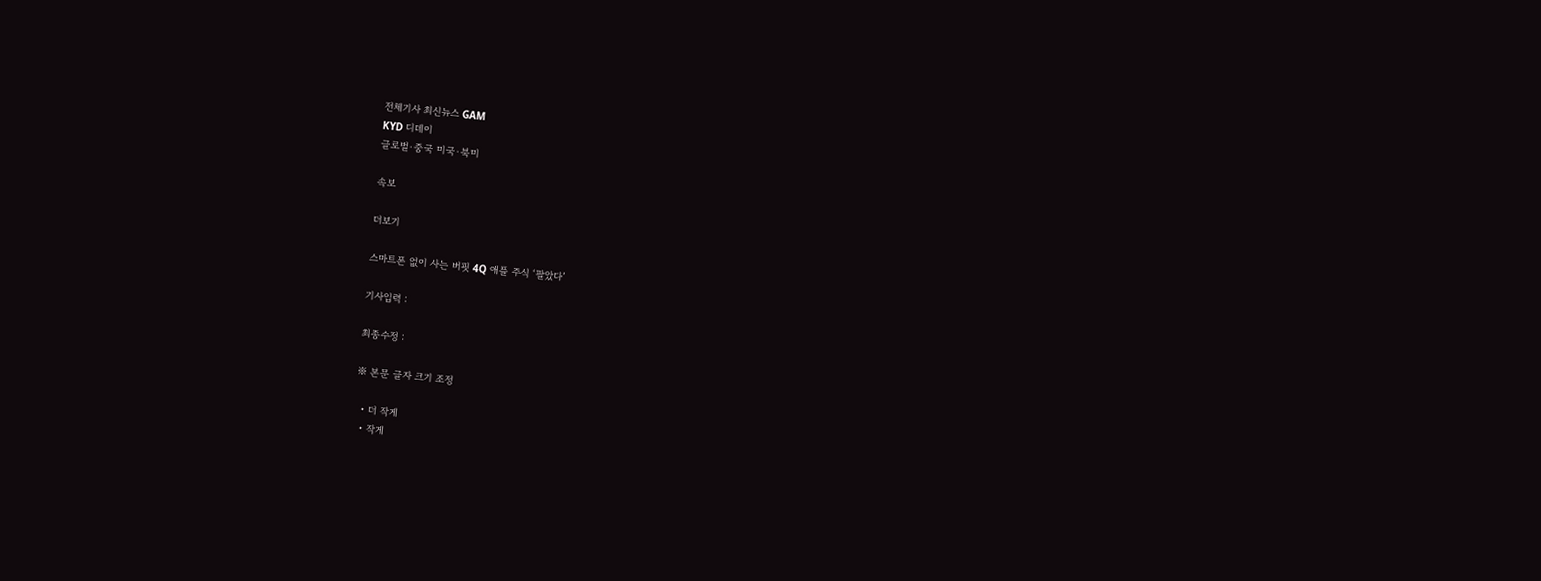전체기사 최신뉴스 GAM
KYD 디데이
글로벌·중국 미국·북미

속보

더보기

스마트폰 없이 사는 버핏 4Q 애플 주식 ‘팔았다’

기사입력 :

최종수정 :

※ 본문 글자 크기 조정

  • 더 작게
  • 작게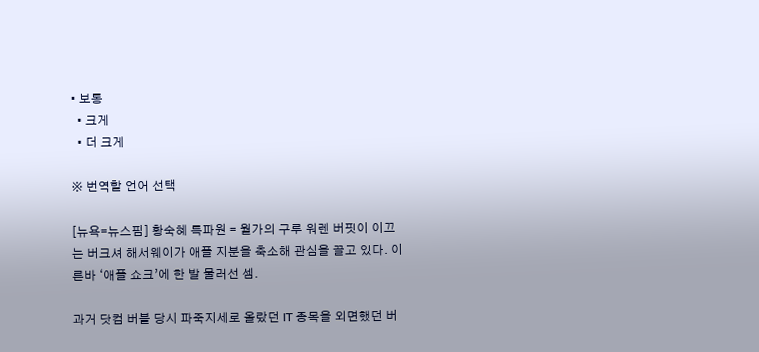• 보통
  • 크게
  • 더 크게

※ 번역할 언어 선택

[뉴욕=뉴스핌] 황숙혜 특파원 = 월가의 구루 워렌 버핏이 이끄는 버크셔 해서웨이가 애플 지분을 축소해 관심을 끌고 있다. 이른바 ‘애플 쇼크’에 한 발 물러선 셈.

과거 닷컴 버블 당시 파죽지세로 올랐던 IT 종목을 외면했던 버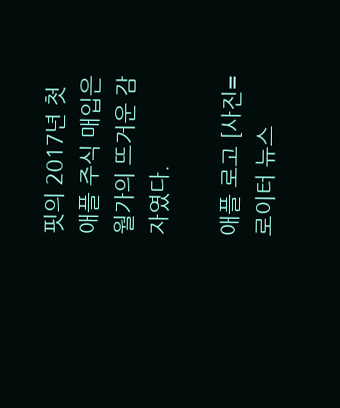핏의 2017년 첫 애플 주식 매입은 월가의 뜨거운 감자였다.

애플 로고 [사진=로이터 뉴스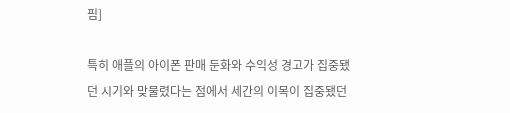핌]

특히 애플의 아이폰 판매 둔화와 수익성 경고가 집중됐던 시기와 맞물렸다는 점에서 세간의 이목이 집중됐던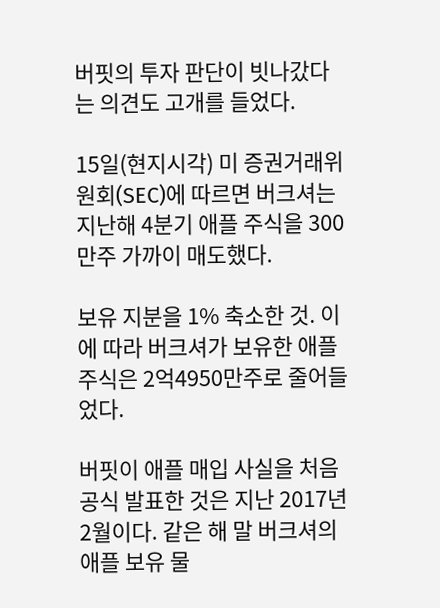버핏의 투자 판단이 빗나갔다는 의견도 고개를 들었다.

15일(현지시각) 미 증권거래위원회(SEC)에 따르면 버크셔는 지난해 4분기 애플 주식을 300만주 가까이 매도했다.

보유 지분을 1% 축소한 것. 이에 따라 버크셔가 보유한 애플 주식은 2억4950만주로 줄어들었다.

버핏이 애플 매입 사실을 처음 공식 발표한 것은 지난 2017년 2월이다. 같은 해 말 버크셔의 애플 보유 물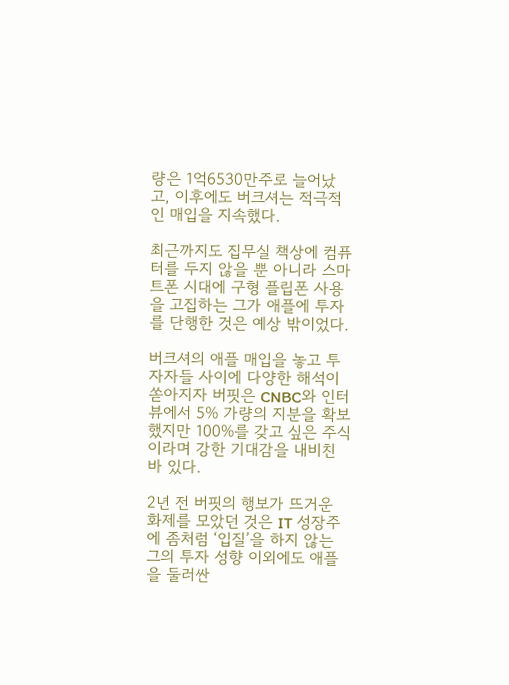량은 1억6530만주로 늘어났고, 이후에도 버크셔는 적극적인 매입을 지속했다.

최근까지도 집무실 책상에 컴퓨터를 두지 않을 뿐 아니라 스마트폰 시대에 구형 플립폰 사용을 고집하는 그가 애플에 투자를 단행한 것은 예상 밖이었다.

버크셔의 애플 매입을 놓고 투자자들 사이에 다양한 해석이 쏟아지자 버핏은 CNBC와 인터뷰에서 5% 가량의 지분을 확보했지만 100%를 갖고 싶은 주식이라며 강한 기대감을 내비친 바 있다.

2년 전 버핏의 행보가 뜨거운 화제를 모았던 것은 IT 성장주에 좀처럼 ‘입질’을 하지 않는 그의 투자 성향 이외에도 애플을 둘러싼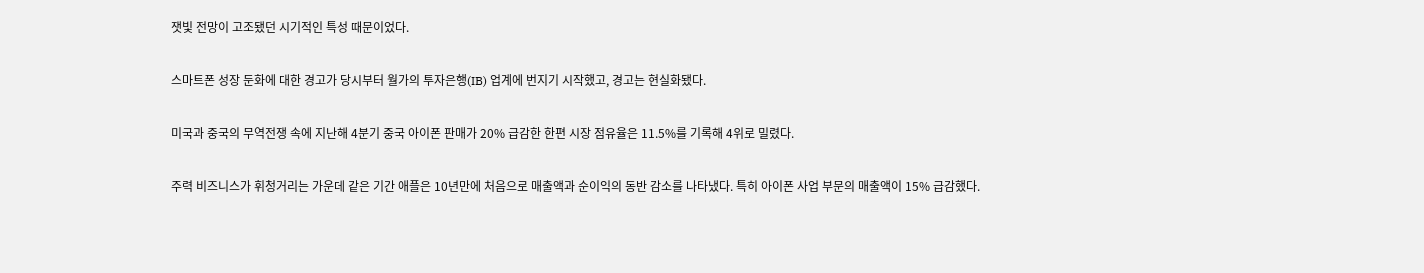잿빛 전망이 고조됐던 시기적인 특성 때문이었다.

스마트폰 성장 둔화에 대한 경고가 당시부터 월가의 투자은행(IB) 업계에 번지기 시작했고, 경고는 현실화됐다.

미국과 중국의 무역전쟁 속에 지난해 4분기 중국 아이폰 판매가 20% 급감한 한편 시장 점유율은 11.5%를 기록해 4위로 밀렸다.

주력 비즈니스가 휘청거리는 가운데 같은 기간 애플은 10년만에 처음으로 매출액과 순이익의 동반 감소를 나타냈다. 특히 아이폰 사업 부문의 매출액이 15% 급감했다.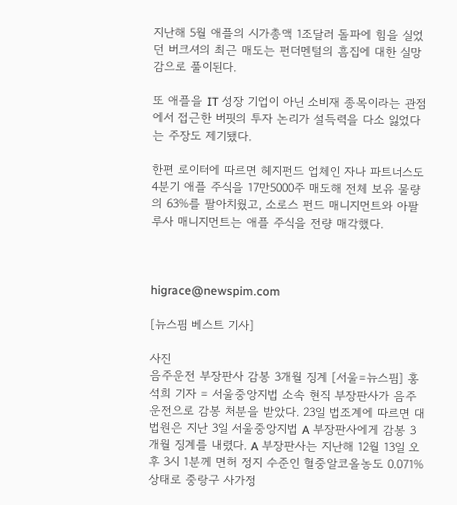지난해 5월 애플의 시가총액 1조달러 돌파에 힘을 실었던 버크셔의 최근 매도는 펀더멘털의 흠집에 대한 실망감으로 풀이된다.

또 애플을 IT 성장 기업이 아닌 소비재 종목이라는 관점에서 접근한 버핏의 투자 논리가 설득력을 다소 잃었다는 주장도 제기됐다.

한편 로이터에 따르면 헤지펀드 업체인 자나 파트너스도 4분기 애플 주식을 17만5000주 매도해 전체 보유 물량의 63%를 팔아치웠고, 소로스 펀드 매니지먼트와 아팔루사 매니지먼트는 애플 주식을 전량 매각했다.



higrace@newspim.com

[뉴스핌 베스트 기사]

사진
음주운전 부장판사 감봉 3개월 징계 [서울=뉴스핌] 홍석희 기자 = 서울중앙지법 소속 현직 부장판사가 음주운전으로 감봉 처분을 받았다. 23일 법조계에 따르면 대법원은 지난 3일 서울중앙지법 A 부장판사에게 감봉 3개월 징계를 내렸다. A 부장판사는 지난해 12월 13일 오후 3시 1분께 면허 정지 수준인 혈중알코올농도 0.071% 상태로 중랑구 사가정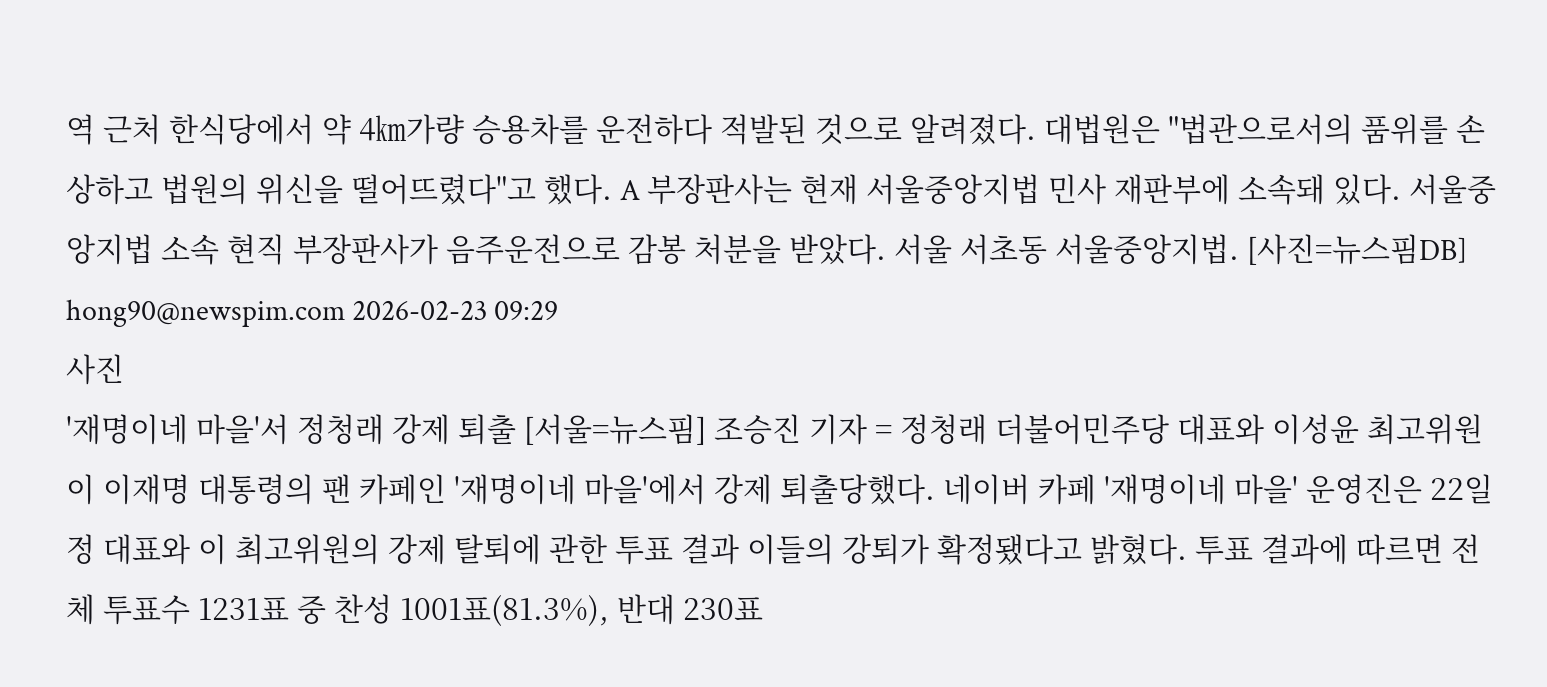역 근처 한식당에서 약 4㎞가량 승용차를 운전하다 적발된 것으로 알려졌다. 대법원은 "법관으로서의 품위를 손상하고 법원의 위신을 떨어뜨렸다"고 했다. A 부장판사는 현재 서울중앙지법 민사 재판부에 소속돼 있다. 서울중앙지법 소속 현직 부장판사가 음주운전으로 감봉 처분을 받았다. 서울 서초동 서울중앙지법. [사진=뉴스핌DB] hong90@newspim.com 2026-02-23 09:29
사진
'재명이네 마을'서 정청래 강제 퇴출 [서울=뉴스핌] 조승진 기자 = 정청래 더불어민주당 대표와 이성윤 최고위원이 이재명 대통령의 팬 카페인 '재명이네 마을'에서 강제 퇴출당했다. 네이버 카페 '재명이네 마을' 운영진은 22일 정 대표와 이 최고위원의 강제 탈퇴에 관한 투표 결과 이들의 강퇴가 확정됐다고 밝혔다. 투표 결과에 따르면 전체 투표수 1231표 중 찬성 1001표(81.3%), 반대 230표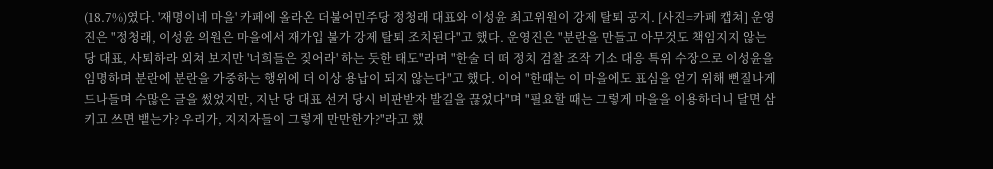(18.7%)였다. '재명이네 마을' 카페에 올라온 더불어민주당 정청래 대표와 이성윤 최고위원이 강제 탈퇴 공지. [사진=카페 캡쳐] 운영진은 "정청래, 이성윤 의원은 마을에서 재가입 불가 강제 탈퇴 조치된다"고 했다. 운영진은 "분란을 만들고 아무것도 책임지지 않는 당 대표, 사퇴하라 외쳐 보지만 '너희들은 짖어라' 하는 듯한 태도"라며 "한술 더 떠 정치 검찰 조작 기소 대응 특위 수장으로 이성윤을 임명하며 분란에 분란을 가중하는 행위에 더 이상 용납이 되지 않는다"고 했다. 이어 "한때는 이 마을에도 표심을 얻기 위해 뻔질나게 드나들며 수많은 글을 썼었지만, 지난 당 대표 선거 당시 비판받자 발길을 끊었다"며 "필요할 때는 그렇게 마을을 이용하더니 달면 삼키고 쓰면 뱉는가? 우리가, 지지자들이 그렇게 만만한가?"라고 했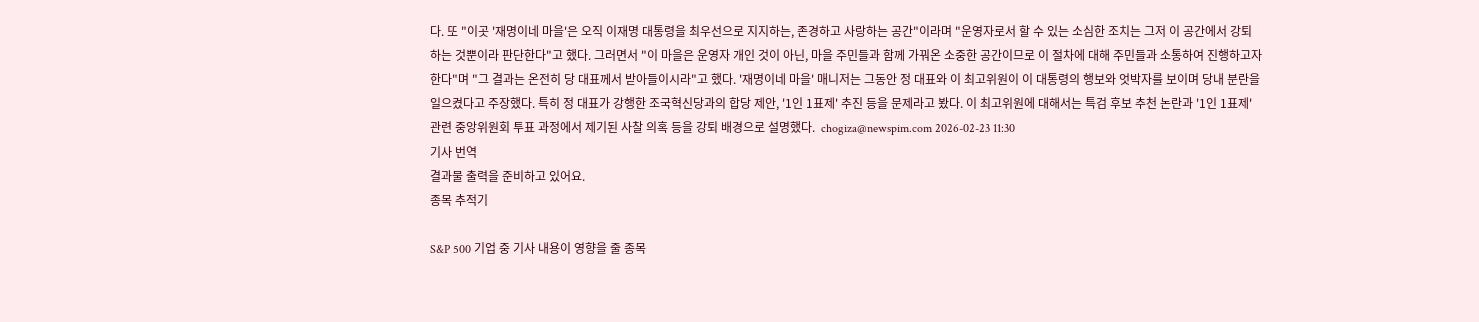다. 또 "이곳 '재명이네 마을'은 오직 이재명 대통령을 최우선으로 지지하는, 존경하고 사랑하는 공간"이라며 "운영자로서 할 수 있는 소심한 조치는 그저 이 공간에서 강퇴하는 것뿐이라 판단한다"고 했다. 그러면서 "이 마을은 운영자 개인 것이 아닌, 마을 주민들과 함께 가꿔온 소중한 공간이므로 이 절차에 대해 주민들과 소통하여 진행하고자 한다"며 "그 결과는 온전히 당 대표께서 받아들이시라"고 했다. '재명이네 마을' 매니저는 그동안 정 대표와 이 최고위원이 이 대통령의 행보와 엇박자를 보이며 당내 분란을 일으켰다고 주장했다. 특히 정 대표가 강행한 조국혁신당과의 합당 제안, '1인 1표제' 추진 등을 문제라고 봤다. 이 최고위원에 대해서는 특검 후보 추천 논란과 '1인 1표제' 관련 중앙위원회 투표 과정에서 제기된 사찰 의혹 등을 강퇴 배경으로 설명했다.  chogiza@newspim.com 2026-02-23 11:30
기사 번역
결과물 출력을 준비하고 있어요.
종목 추적기

S&P 500 기업 중 기사 내용이 영향을 줄 종목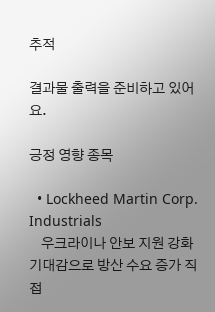추적

결과물 출력을 준비하고 있어요.

긍정 영향 종목

  • Lockheed Martin Corp. Industrials
    우크라이나 안보 지원 강화 기대감으로 방산 수요 증가 직접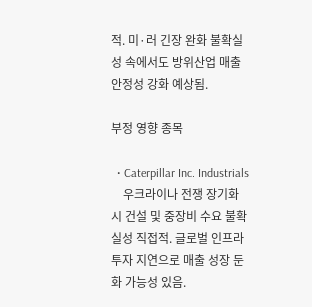적. 미·러 긴장 완화 불확실성 속에서도 방위산업 매출 안정성 강화 예상됨.

부정 영향 종목

  • Caterpillar Inc. Industrials
    우크라이나 전쟁 장기화 시 건설 및 중장비 수요 불확실성 직접적. 글로벌 인프라 투자 지연으로 매출 성장 둔화 가능성 있음.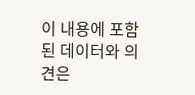이 내용에 포함된 데이터와 의견은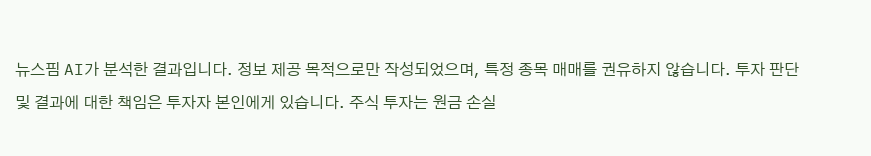뉴스핌 AI가 분석한 결과입니다. 정보 제공 목적으로만 작성되었으며, 특정 종목 매매를 권유하지 않습니다. 투자 판단 및 결과에 대한 책임은 투자자 본인에게 있습니다. 주식 투자는 원금 손실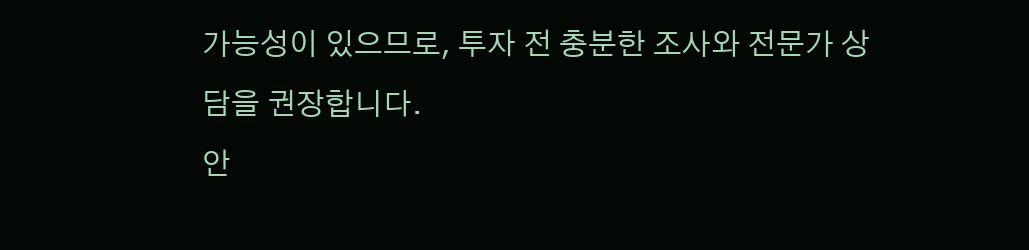가능성이 있으므로, 투자 전 충분한 조사와 전문가 상담을 권장합니다.
안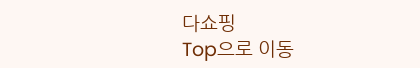다쇼핑
Top으로 이동